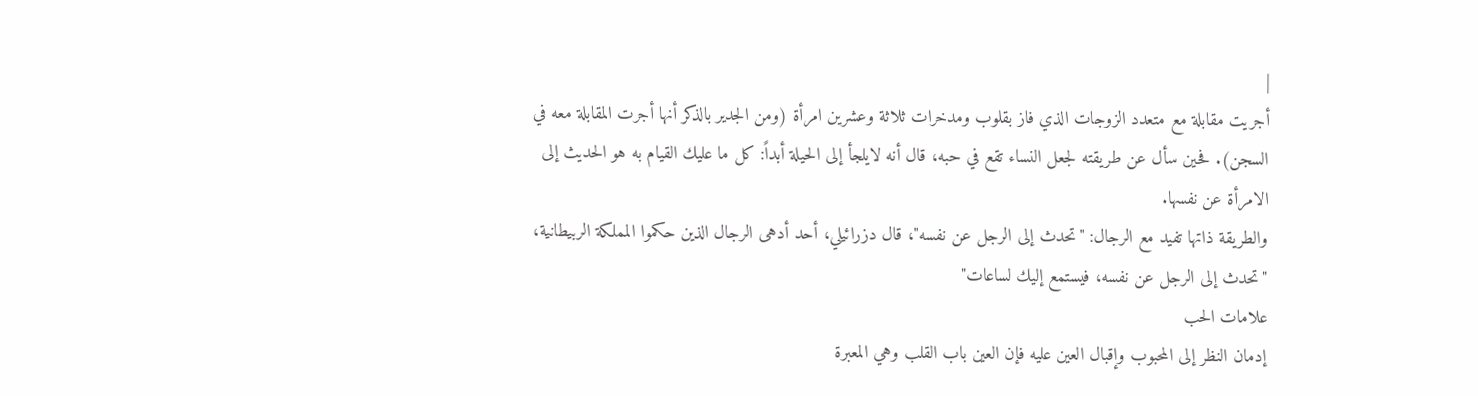|
أجريت مقابلة مع متعدد الزوجات الذي فاز بقلوب ومدخرات ثلاثة وعشرين امرأة (ومن الجدير بالذكر أنها أجرت المقابلة معه في السجن). فحين سأل عن طريقته لجعل النساء تقع في حبه، قال أنه لايلجأ إلى الحيلة أبداً: كل ما عليك القيام به هو الحديث إلى الامرأة عن نفسها.
والطريقة ذاتها تفيد مع الرجال: "تحدث إلى الرجل عن نفسه"، قال دزرائيلي، أحد أدهى الرجال الذين حكموا المملكة الربيطانية، "تحدث إلى الرجل عن نفسه، فيستمع إليك لساعات"
علامات الحب
إدمان النظر إلى المحبوب وإقبال العين عليه فإن العين باب القلب وهي المعبرة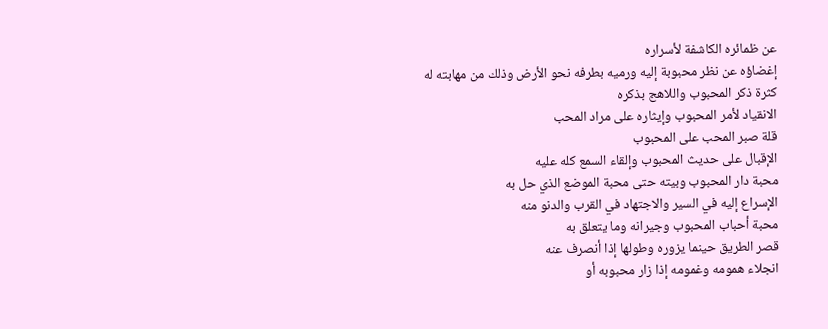عن ظمائره الكاشفة لأسراره
إغضاؤه عن نظر محبوبة إليه ورميه بطرفه نحو الأرض وذلك من مهابته له
كثرة ذكر المحبوب واللاهج بذكره
الانقياد لأمر المحبوب وإيثاره على مراد المحب
قلة صبر المحب على المحبوب
الإقبال على حديث المحبوب وإلقاء السمع كله عليه
محبة دار المحبوب وبيته حتى محبة الموضع الذي حل به
الإسراع إليه في السير والاجتهاد في القرب والدنو منه
محبة أحباب المحبوب وجيرانه وما يتعلق به
قصر الطريق حينما يزوره وطولها إذا أنصرف عنه
انجلاء همومه وغمومه إذا زار محبوبه أو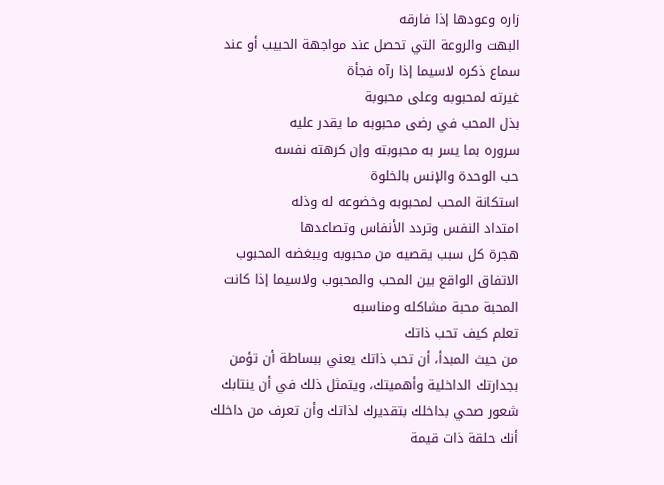زاره وعودها إذا فارقه
البهت والروعة التي تحصل عند مواجهة الحبيب أو عند سماع ذكره لاسيما إذا رآه فجأة
غيرته لمحبوبه وعلى محبوبة
بذل المحب في رضى محبوبه ما يقدر عليه
سروره بما يسر به محبوبته وإن كرهته نفسه
حب الوحدة والإنس بالخلوة
استكانة المحب لمحبوبه وخضوعه له وذله
امتداد النفس وتردد الأنفاس وتصاعدها
هجرة كل سبب يقصيه من محبوبه ويبغضه المحبوب
الاتفاق الواقع بين المحب والمحبوب ولاسيما إذا كانت المحبة محبة مشاكله ومناسبه
تعلم كيف تحب ذاتك
من حيث المبدأ، أن تحب ذاتك يعني ببساطة أن تؤمن بجدارتك الداخلية وأهميتك، ويتمثل ذلك في أن ينتابك شعور صحي بداخلك بتقديرك لذاتك وأن تعرف من داخلك أنك حلقة ذات قيمة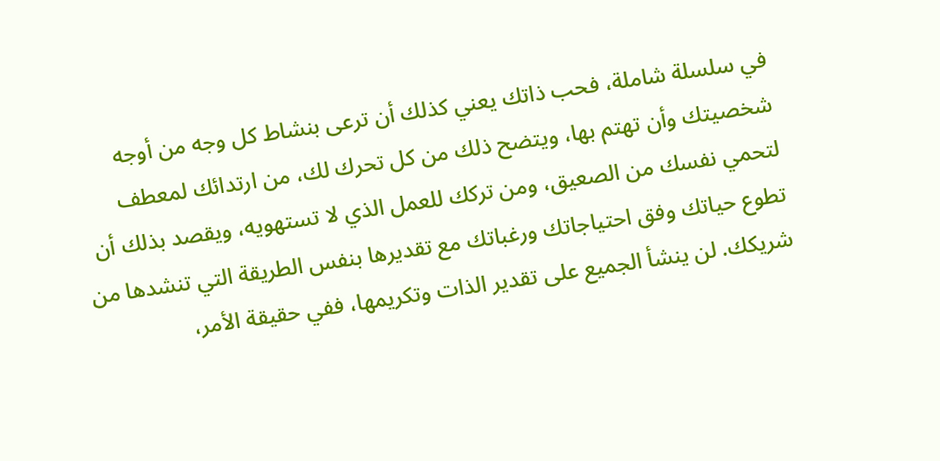في سلسلة شاملة، فحب ذاتك يعني كذلك أن ترعى بنشاط كل وجه من أوجه شخصيتك وأن تهتم بها، ويتضح ذلك من كل تحرك لك، من ارتدائك لمعطف لتحمي نفسك من الصعيق، ومن تركك للعمل الذي لا تستهويه، ويقصد بذلك أن تطوع حياتك وفق احتياجاتك ورغباتك مع تقديرها بنفس الطريقة التي تنشدها من شريكك. لن ينشأ الجميع على تقدير الذات وتكريمها، ففي حقيقة الأمر،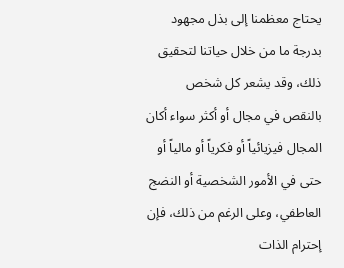يحتاج معظمنا إلى بذل مجهود بدرجة ما من خلال حياتنا لتحقيق ذلك، وقد يشعر كل شخص بالنقص في مجال أو أكثر سواء أكان المجال فيزيائياً أو فكرياً أو مالياً أو حتى في الأمور الشخصية أو النضج العاطفي، وعلى الرغم من ذلك، فإن إحترام الذات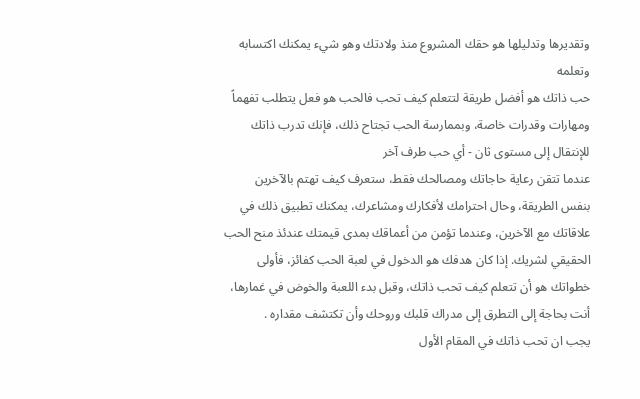وتقديرها وتدليلها هو حقك المشروع منذ ولادتك وهو شيء يمكنك اكتسابه وتعلمه
حب ذاتك هو أفضل طريقة لتتعلم كيف تحب فالحب هو فعل يتطلب تفهماً ومهارات وقدرات خاصة، وبممارسة الحب تجتاح ذلك، فإنك تدرب ذاتك للإنتقال إلى مستوى ثان - أي حب طرف آخر
عندما تتقن رعاية حاجاتك ومصالحك فقط، ستعرف كيف تهتم بالآخرين بنفس الطريقة، وحال احترامك لأفكارك ومشاعرك، يمكنك تطبيق ذلك في علاقاتك مع الآخرين، وعندما تؤمن من أعماقك بمدى قيمتك عندئذ منح الحب الحقيقي لشريك. إذا كان هدفك هو الدخول في لعبة الحب كفائز، فأولى خطواتك هو أن تتعلم كيف تحب ذاتك، وقبل بدء اللعبة والخوض في غمارها، أنت بحاجة إلى التطرق إلى مدراك قلبك وروحك وأن تكتشف مقداره .
يجب ان تحب ذاتك في المقام الأول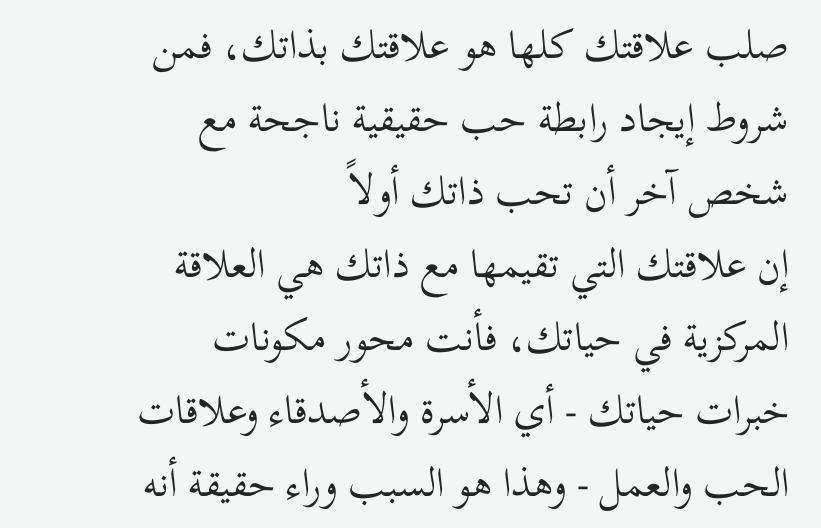صلب علاقتك كلها هو علاقتك بذاتك، فمن شروط إيجاد رابطة حب حقيقية ناجحة مع شخص آخر أن تحب ذاتك أولاً
إن علاقتك التي تقيمها مع ذاتك هي العلاقة المركزية في حياتك، فأنت محور مكونات خبرات حياتك - أي الأسرة والأصدقاء وعلاقات الحب والعمل - وهذا هو السبب وراء حقيقة أنه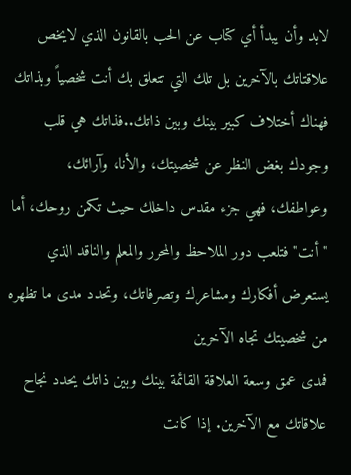لابد وأن يبدأ أي كتاب عن الحب بالقانون الذي لايخص علاقتاتك بالآخرين بل تلك التي تتعلق بك أنت شخصياً وبذاتك
فهناك أختلاف كبير بينك وبين ذاتك..فذاتك هي قلب وجودك بغض النظر عن شخصيتك، والأنا، وآرائك، وعواطفك، فهي جزء مقدس داخلك حيث تكمن روحك، أما "أنت" فتلعب دور الملاحظ والمحرر والمعلم والناقد الذي يستعرض أفكارك ومشاعرك وتصرفاتك، وتحدد مدى ما تظهره من شخصيتك تجاه الآخرين
فمدى عمق وسعة العلاقة القائمة بينك وبين ذاتك يحدد نجاح علاقاتك مع الآخرين. إذا كانت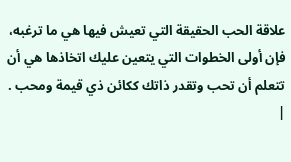علاقة الحب الحقيقة التي تعيش فيها هي ما ترغبه، فإن أولى الخطوات التي يتعين عليك اتخاذها هي أن تتعلم أن تحب وتقدر ذاتك ككائن ذي قيمة ومحب .
|